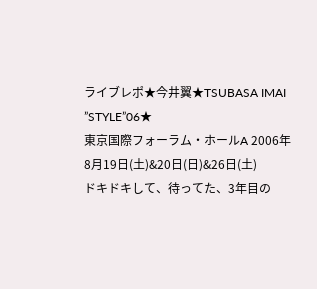ライブレポ★今井翼★TSUBASA IMAI ”STYLE”06★
東京国際フォーラム・ホールA 2006年8月19日(土)&20日(日)&26日(土)
ドキドキして、待ってた、3年目の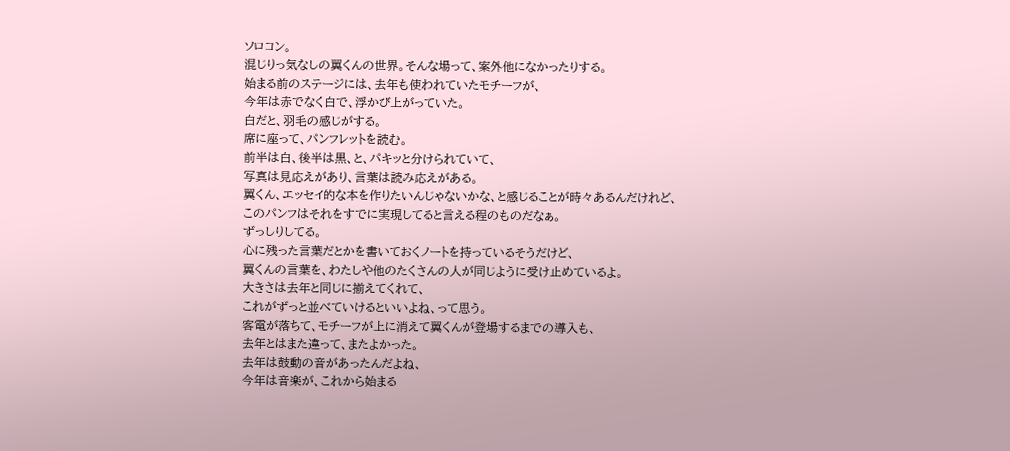ソロコン。
混じりっ気なしの翼くんの世界。そんな場って、案外他になかったりする。
始まる前のステージには、去年も使われていたモチーフが、
今年は赤でなく白で、浮かび上がっていた。
白だと、羽毛の感じがする。
席に座って、パンフレットを読む。
前半は白、後半は黒、と、パキッと分けられていて、
写真は見応えがあり、言葉は読み応えがある。
翼くん、エッセイ的な本を作りたいんじゃないかな、と感じることが時々あるんだけれど、
このパンフはそれをすでに実現してると言える程のものだなぁ。
ずっしりしてる。
心に残った言葉だとかを書いておくノートを持っているそうだけど、
翼くんの言葉を、わたしや他のたくさんの人が同じように受け止めているよ。
大きさは去年と同じに揃えてくれて、
これがずっと並べていけるといいよね、って思う。
客電が落ちて、モチーフが上に消えて翼くんが登場するまでの導入も、
去年とはまた違って、またよかった。
去年は鼓動の音があったんだよね、
今年は音楽が、これから始まる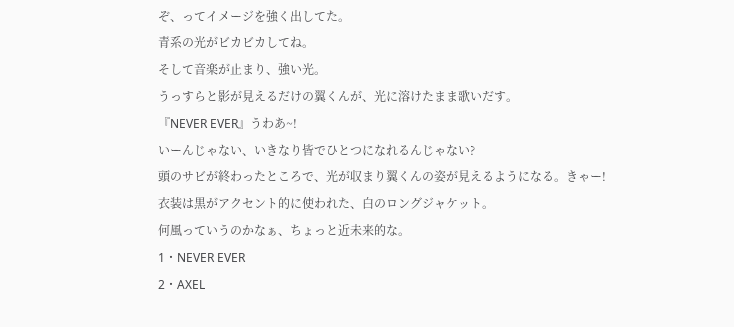ぞ、ってイメージを強く出してた。
青系の光がビカビカしてね。
そして音楽が止まり、強い光。
うっすらと影が見えるだけの翼くんが、光に溶けたまま歌いだす。
『NEVER EVER』うわあ~!
いーんじゃない、いきなり皆でひとつになれるんじゃない?
頭のサビが終わったところで、光が収まり翼くんの姿が見えるようになる。きゃー!
衣装は黒がアクセント的に使われた、白のロングジャケット。
何風っていうのかなぁ、ちょっと近未来的な。
1・NEVER EVER
2・AXEL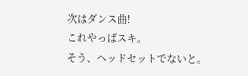次はダンス曲!
これやっぱスキ。
そう、ヘッドセットでないと。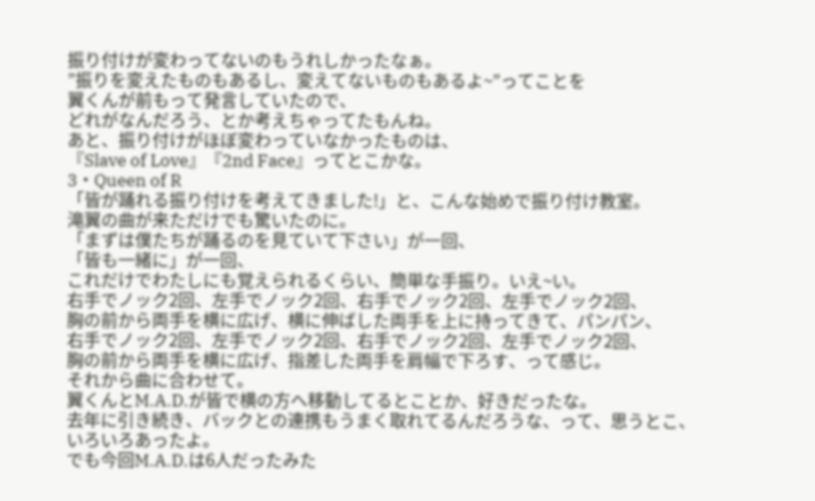振り付けが変わってないのもうれしかったなぁ。
”振りを変えたものもあるし、変えてないものもあるよ~”ってことを
翼くんが前もって発言していたので、
どれがなんだろう、とか考えちゃってたもんね。
あと、振り付けがほぼ変わっていなかったものは、
『Slave of Love』『2nd Face』ってとこかな。
3・Queen of R
「皆が踊れる振り付けを考えてきました!」と、こんな始めで振り付け教室。
滝翼の曲が来ただけでも驚いたのに。
「まずは僕たちが踊るのを見ていて下さい」が一回、
「皆も一緒に」が一回、
これだけでわたしにも覚えられるくらい、簡単な手振り。いえ~い。
右手でノック2回、左手でノック2回、右手でノック2回、左手でノック2回、
胸の前から両手を横に広げ、横に伸ばした両手を上に持ってきて、パンパン、
右手でノック2回、左手でノック2回、右手でノック2回、左手でノック2回、
胸の前から両手を横に広げ、指差した両手を肩幅で下ろす、って感じ。
それから曲に合わせて。
翼くんとM.A.D.が皆で横の方へ移動してるとことか、好きだったな。
去年に引き続き、バックとの連携もうまく取れてるんだろうな、って、思うとこ、
いろいろあったよ。
でも今回M.A.D.は6人だったみた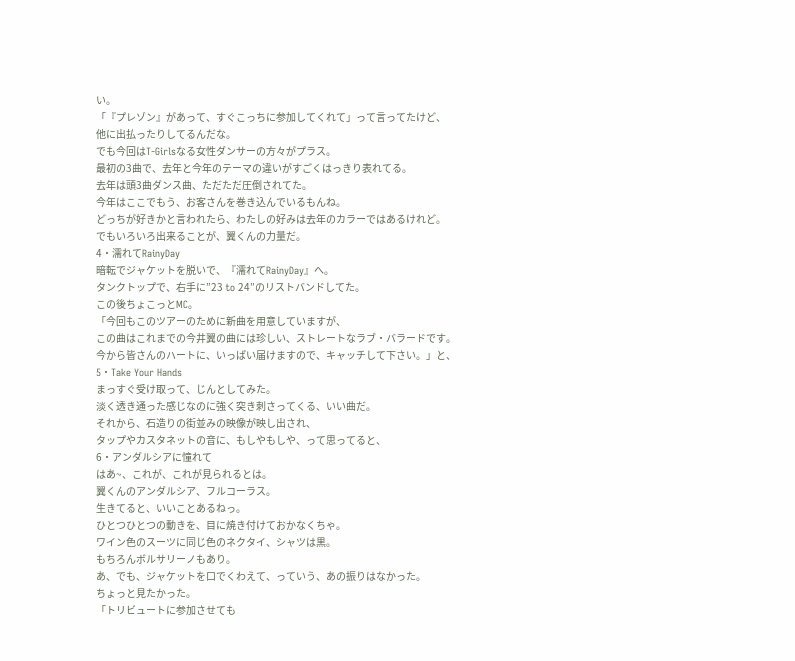い。
「『プレゾン』があって、すぐこっちに参加してくれて」って言ってたけど、
他に出払ったりしてるんだな。
でも今回はT-Girlsなる女性ダンサーの方々がプラス。
最初の3曲で、去年と今年のテーマの違いがすごくはっきり表れてる。
去年は頭3曲ダンス曲、ただただ圧倒されてた。
今年はここでもう、お客さんを巻き込んでいるもんね。
どっちが好きかと言われたら、わたしの好みは去年のカラーではあるけれど。
でもいろいろ出来ることが、翼くんの力量だ。
4・濡れてRainyDay
暗転でジャケットを脱いで、『濡れてRainyDay』へ。
タンクトップで、右手に”23 to 24”のリストバンドしてた。
この後ちょこっとMC。
「今回もこのツアーのために新曲を用意していますが、
この曲はこれまでの今井翼の曲には珍しい、ストレートなラブ・バラードです。
今から皆さんのハートに、いっぱい届けますので、キャッチして下さい。」と、
5・Take Your Hands
まっすぐ受け取って、じんとしてみた。
淡く透き通った感じなのに強く突き刺さってくる、いい曲だ。
それから、石造りの街並みの映像が映し出され、
タップやカスタネットの音に、もしやもしや、って思ってると、
6・アンダルシアに憧れて
はあ~、これが、これが見られるとは。
翼くんのアンダルシア、フルコーラス。
生きてると、いいことあるねっ。
ひとつひとつの動きを、目に焼き付けておかなくちゃ。
ワイン色のスーツに同じ色のネクタイ、シャツは黒。
もちろんボルサリーノもあり。
あ、でも、ジャケットを口でくわえて、っていう、あの振りはなかった。
ちょっと見たかった。
「トリビュートに参加させても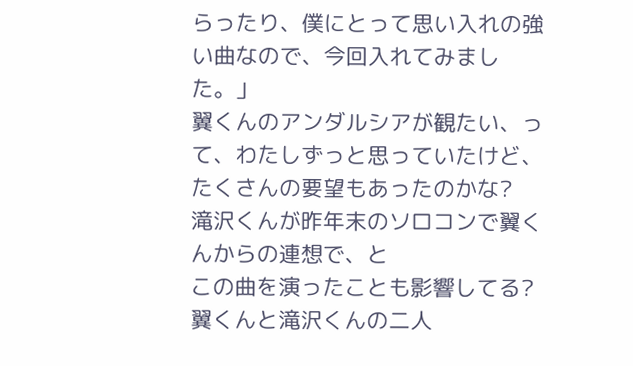らったり、僕にとって思い入れの強い曲なので、今回入れてみました。」
翼くんのアンダルシアが観たい、って、わたしずっと思っていたけど、
たくさんの要望もあったのかな?
滝沢くんが昨年末のソロコンで翼くんからの連想で、と
この曲を演ったことも影響してる?
翼くんと滝沢くんの二人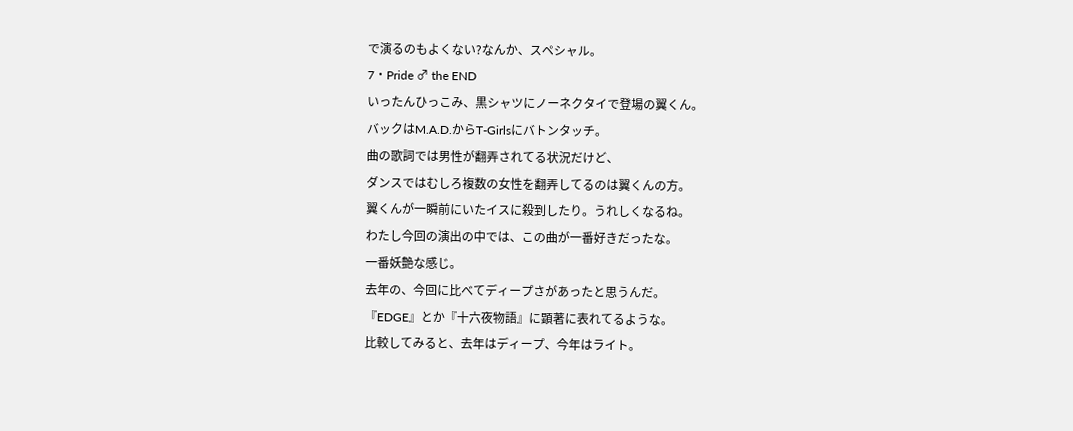で演るのもよくない?なんか、スペシャル。
7・Pride ♂ the END
いったんひっこみ、黒シャツにノーネクタイで登場の翼くん。
バックはM.A.D.からT-Girlsにバトンタッチ。
曲の歌詞では男性が翻弄されてる状況だけど、
ダンスではむしろ複数の女性を翻弄してるのは翼くんの方。
翼くんが一瞬前にいたイスに殺到したり。うれしくなるね。
わたし今回の演出の中では、この曲が一番好きだったな。
一番妖艶な感じ。
去年の、今回に比べてディープさがあったと思うんだ。
『EDGE』とか『十六夜物語』に顕著に表れてるような。
比較してみると、去年はディープ、今年はライト。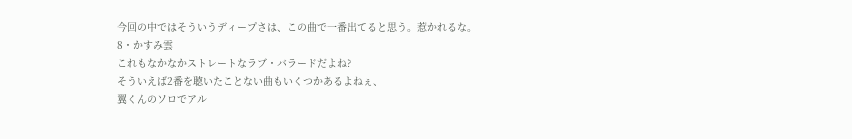今回の中ではそういうディープさは、この曲で一番出てると思う。惹かれるな。
8・かすみ雲
これもなかなかストレートなラブ・バラードだよね?
そういえば2番を聴いたことない曲もいくつかあるよねぇ、
翼くんのソロでアル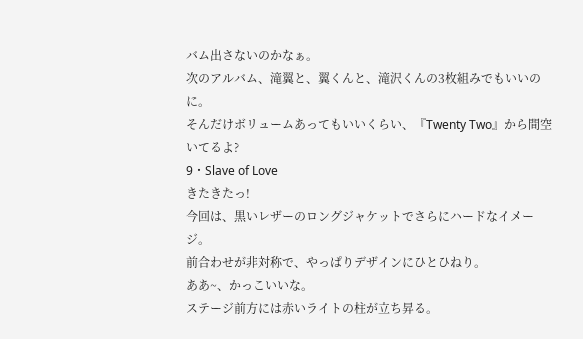バム出さないのかなぁ。
次のアルバム、滝翼と、翼くんと、滝沢くんの3枚組みでもいいのに。
そんだけボリュームあってもいいくらい、『Twenty Two』から間空いてるよ?
9・Slave of Love
きたきたっ!
今回は、黒いレザーのロングジャケットでさらにハードなイメージ。
前合わせが非対称で、やっぱりデザインにひとひねり。
ああ~、かっこいいな。
ステージ前方には赤いライトの柱が立ち昇る。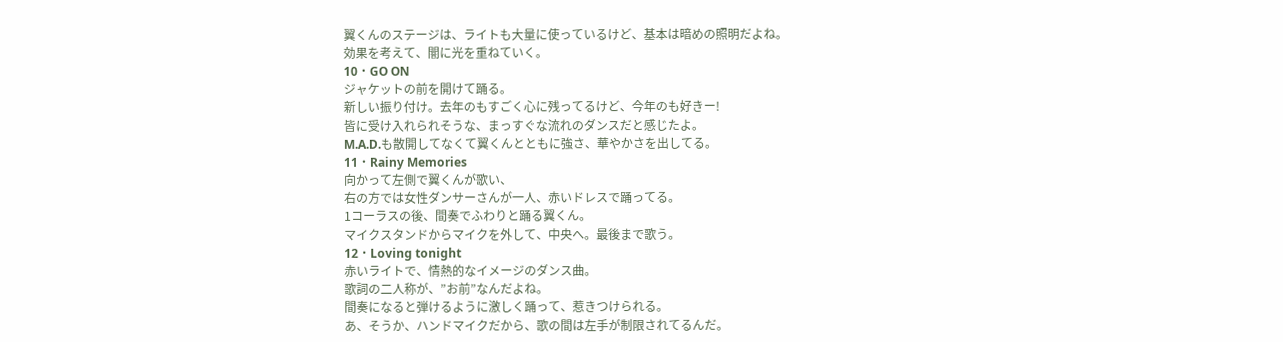翼くんのステージは、ライトも大量に使っているけど、基本は暗めの照明だよね。
効果を考えて、闇に光を重ねていく。
10・GO ON
ジャケットの前を開けて踊る。
新しい振り付け。去年のもすごく心に残ってるけど、今年のも好きー!
皆に受け入れられそうな、まっすぐな流れのダンスだと感じたよ。
M.A.D.も散開してなくて翼くんとともに強さ、華やかさを出してる。
11・Rainy Memories
向かって左側で翼くんが歌い、
右の方では女性ダンサーさんが一人、赤いドレスで踊ってる。
1コーラスの後、間奏でふわりと踊る翼くん。
マイクスタンドからマイクを外して、中央へ。最後まで歌う。
12・Loving tonight
赤いライトで、情熱的なイメージのダンス曲。
歌詞の二人称が、”お前”なんだよね。
間奏になると弾けるように激しく踊って、惹きつけられる。
あ、そうか、ハンドマイクだから、歌の間は左手が制限されてるんだ。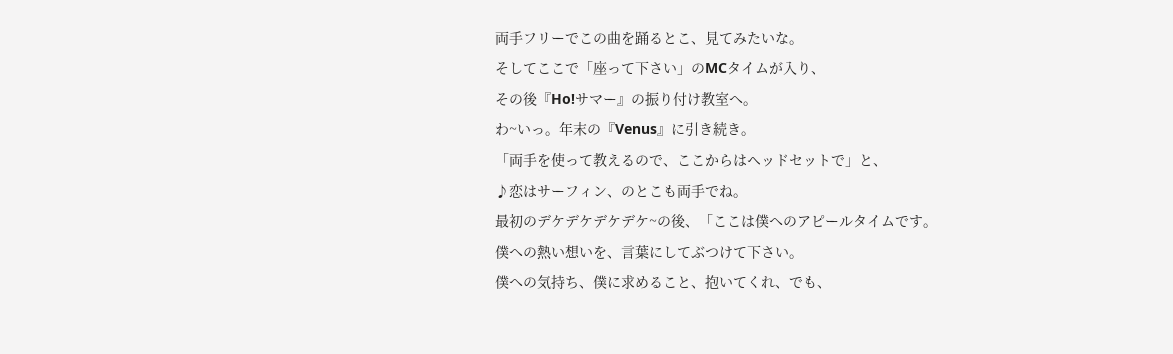両手フリーでこの曲を踊るとこ、見てみたいな。
そしてここで「座って下さい」のMCタイムが入り、
その後『Ho!サマー』の振り付け教室へ。
わ~いっ。年末の『Venus』に引き続き。
「両手を使って教えるので、ここからはヘッドセットで」と、
♪恋はサーフィン、のとこも両手でね。
最初のデケデケデケデケ~の後、「ここは僕へのアピールタイムです。
僕への熱い想いを、言葉にしてぶつけて下さい。
僕への気持ち、僕に求めること、抱いてくれ、でも、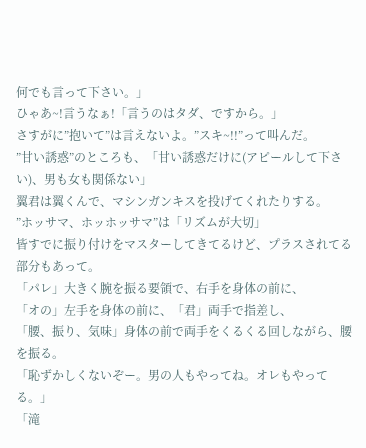何でも言って下さい。」
ひゃあ~!言うなぁ!「言うのはタダ、ですから。」
さすがに”抱いて”は言えないよ。”スキ~!!”って叫んだ。
”甘い誘惑”のところも、「甘い誘惑だけに(アピールして下さい)、男も女も関係ない」
翼君は翼くんで、マシンガンキスを投げてくれたりする。
”ホッサマ、ホッホッサマ”は「リズムが大切」
皆すでに振り付けをマスターしてきてるけど、プラスされてる部分もあって。
「パレ」大きく腕を振る要領で、右手を身体の前に、
「オの」左手を身体の前に、「君」両手で指差し、
「腰、振り、気味」身体の前で両手をくるくる回しながら、腰を振る。
「恥ずかしくないぞー。男の人もやってね。オレもやってる。」
「滝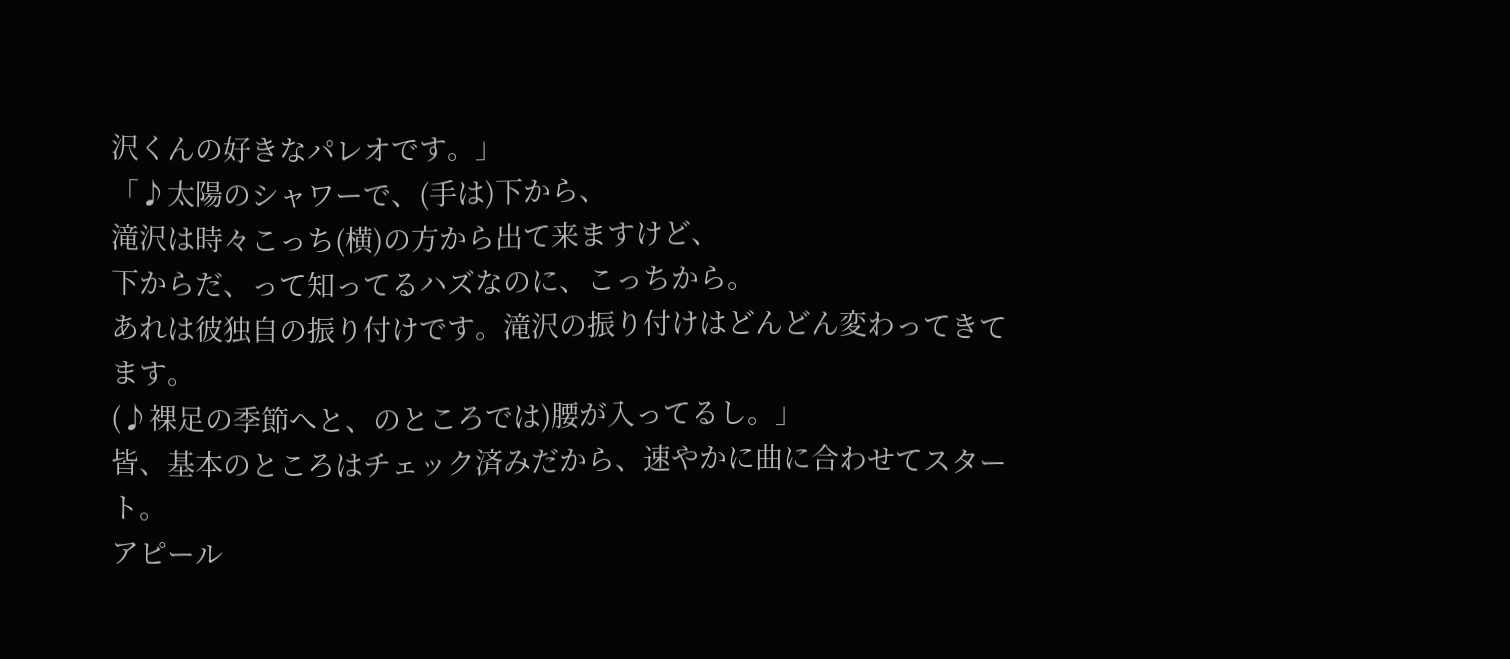沢くんの好きなパレオです。」
「♪太陽のシャワーで、(手は)下から、
滝沢は時々こっち(横)の方から出て来ますけど、
下からだ、って知ってるハズなのに、こっちから。
あれは彼独自の振り付けです。滝沢の振り付けはどんどん変わってきてます。
(♪裸足の季節へと、のところでは)腰が入ってるし。」
皆、基本のところはチェック済みだから、速やかに曲に合わせてスタート。
アピール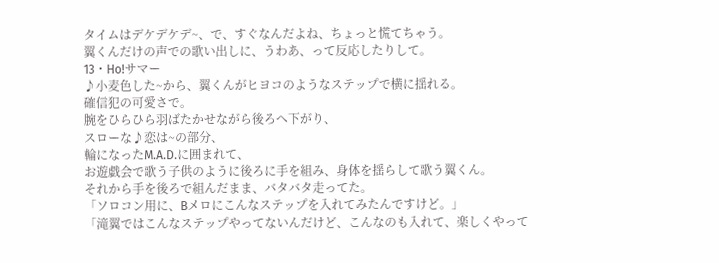タイムはデケデケデ~、で、すぐなんだよね、ちょっと慌てちゃう。
翼くんだけの声での歌い出しに、うわあ、って反応したりして。
13・Ho!サマー
♪小麦色した~から、翼くんがヒヨコのようなステップで横に揺れる。
確信犯の可愛さで。
腕をひらひら羽ばたかせながら後ろへ下がり、
スローな♪恋は~の部分、
輪になったM.A.D.に囲まれて、
お遊戯会で歌う子供のように後ろに手を組み、身体を揺らして歌う翼くん。
それから手を後ろで組んだまま、バタバタ走ってた。
「ソロコン用に、Bメロにこんなステップを入れてみたんですけど。」
「滝翼ではこんなステップやってないんだけど、こんなのも入れて、楽しくやって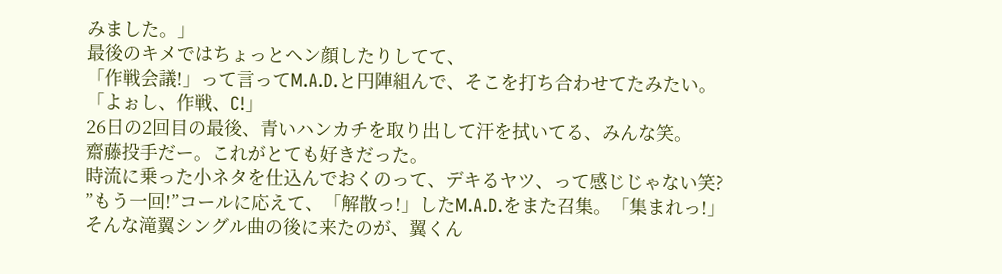みました。」
最後のキメではちょっとヘン顔したりしてて、
「作戦会議!」って言ってM.A.D.と円陣組んで、そこを打ち合わせてたみたい。
「よぉし、作戦、C!」
26日の2回目の最後、青いハンカチを取り出して汗を拭いてる、みんな笑。
齋藤投手だー。これがとても好きだった。
時流に乗った小ネタを仕込んでおくのって、デキるヤツ、って感じじゃない笑?
”もう一回!”コールに応えて、「解散っ!」したM.A.D.をまた召集。「集まれっ!」
そんな滝翼シングル曲の後に来たのが、翼くん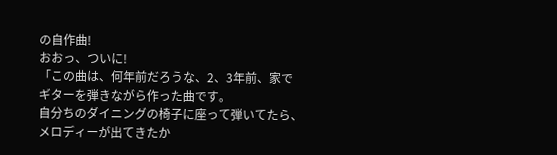の自作曲!
おおっ、ついに!
「この曲は、何年前だろうな、2、3年前、家でギターを弾きながら作った曲です。
自分ちのダイニングの椅子に座って弾いてたら、メロディーが出てきたか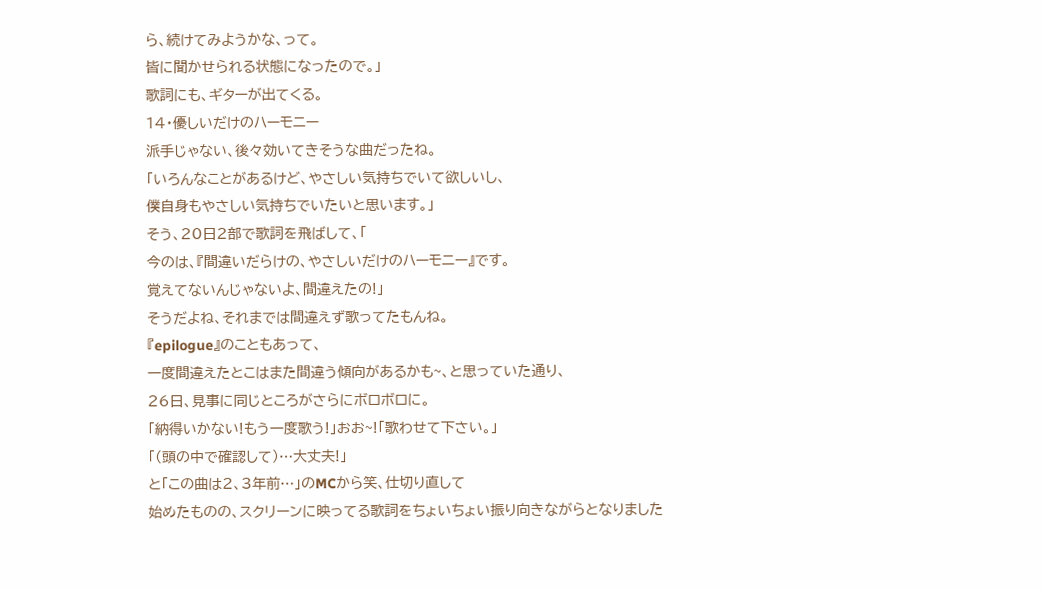ら、続けてみようかな、って。
皆に聞かせられる状態になったので。」
歌詞にも、ギターが出てくる。
14・優しいだけのハーモニー
派手じゃない、後々効いてきそうな曲だったね。
「いろんなことがあるけど、やさしい気持ちでいて欲しいし、
僕自身もやさしい気持ちでいたいと思います。」
そう、20日2部で歌詞を飛ばして、「
今のは、『間違いだらけの、やさしいだけのハーモニー』です。
覚えてないんじゃないよ、間違えたの!」
そうだよね、それまでは間違えず歌ってたもんね。
『epilogue』のこともあって、
一度間違えたとこはまた間違う傾向があるかも~、と思っていた通り、
26日、見事に同じところがさらにボロボロに。
「納得いかない!もう一度歌う!」おお~!「歌わせて下さい。」
「(頭の中で確認して)…大丈夫!」
と「この曲は2、3年前…」のMCから笑、仕切り直して
始めたものの、スクリーンに映ってる歌詞をちょいちょい振り向きながらとなりました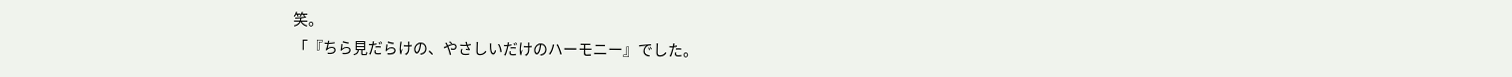笑。
「『ちら見だらけの、やさしいだけのハーモニー』でした。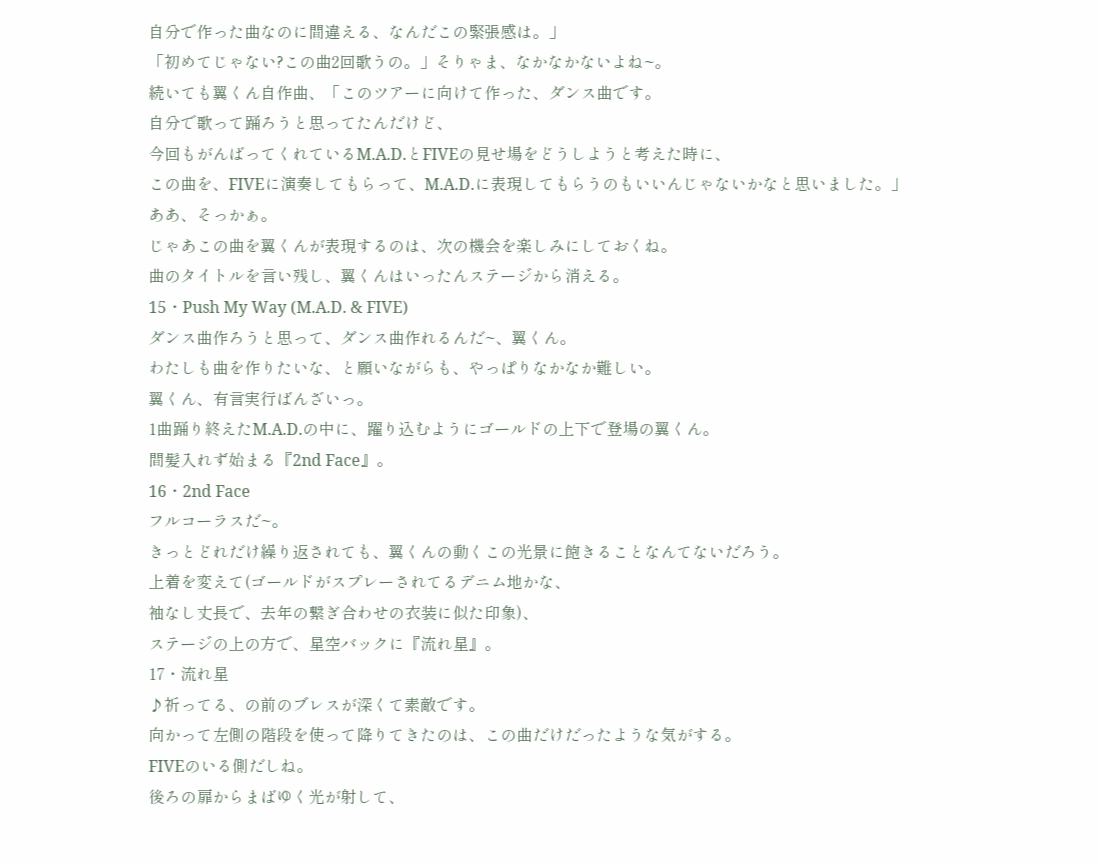自分で作った曲なのに間違える、なんだこの緊張感は。」
「初めてじゃない?この曲2回歌うの。」そりゃま、なかなかないよね~。
続いても翼くん自作曲、「このツアーに向けて作った、ダンス曲です。
自分で歌って踊ろうと思ってたんだけど、
今回もがんばってくれているM.A.D.とFIVEの見せ場をどうしようと考えた時に、
この曲を、FIVEに演奏してもらって、M.A.D.に表現してもらうのもいいんじゃないかなと思いました。」
ああ、そっかぁ。
じゃあこの曲を翼くんが表現するのは、次の機会を楽しみにしておくね。
曲のタイトルを言い残し、翼くんはいったんステージから消える。
15・Push My Way (M.A.D. & FIVE)
ダンス曲作ろうと思って、ダンス曲作れるんだ~、翼くん。
わたしも曲を作りたいな、と願いながらも、やっぱりなかなか難しい。
翼くん、有言実行ばんざいっ。
1曲踊り終えたM.A.D.の中に、躍り込むようにゴールドの上下で登場の翼くん。
間髪入れず始まる『2nd Face』。
16・2nd Face
フルコーラスだ~。
きっとどれだけ繰り返されても、翼くんの動くこの光景に飽きることなんてないだろう。
上着を変えて(ゴールドがスプレーされてるデニム地かな、
袖なし丈長で、去年の繋ぎ合わせの衣装に似た印象)、
ステージの上の方で、星空バックに『流れ星』。
17・流れ星
♪祈ってる、の前のブレスが深くて素敵です。
向かって左側の階段を使って降りてきたのは、この曲だけだったような気がする。
FIVEのいる側だしね。
後ろの扉からまばゆく光が射して、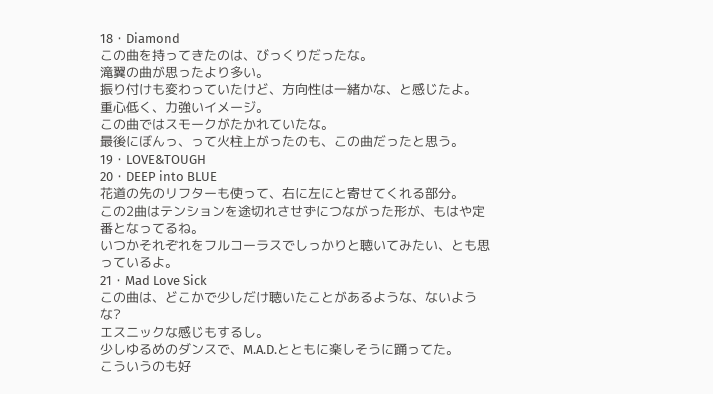18・Diamond
この曲を持ってきたのは、びっくりだったな。
滝翼の曲が思ったより多い。
振り付けも変わっていたけど、方向性は一緒かな、と感じたよ。
重心低く、力強いイメージ。
この曲ではスモークがたかれていたな。
最後にぼんっ、って火柱上がったのも、この曲だったと思う。
19・LOVE&TOUGH
20・DEEP into BLUE
花道の先のリフターも使って、右に左にと寄せてくれる部分。
この2曲はテンションを途切れさせずにつながった形が、もはや定番となってるね。
いつかそれぞれをフルコーラスでしっかりと聴いてみたい、とも思っているよ。
21・Mad Love Sick
この曲は、どこかで少しだけ聴いたことがあるような、ないような?
エスニックな感じもするし。
少しゆるめのダンスで、M.A.D.とともに楽しそうに踊ってた。
こういうのも好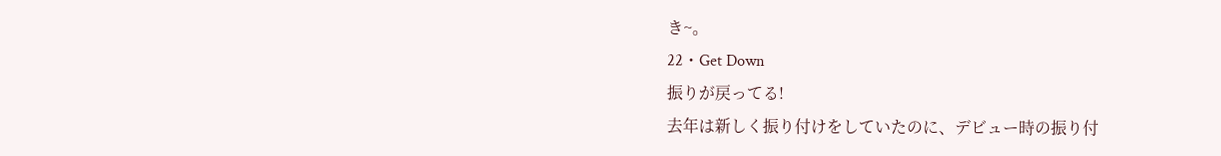き~。
22・Get Down
振りが戻ってる!
去年は新しく振り付けをしていたのに、デビュー時の振り付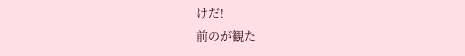けだ!
前のが観た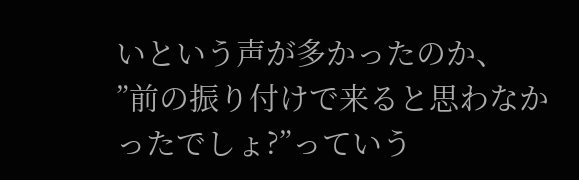いという声が多かったのか、
”前の振り付けで来ると思わなかったでしょ?”っていう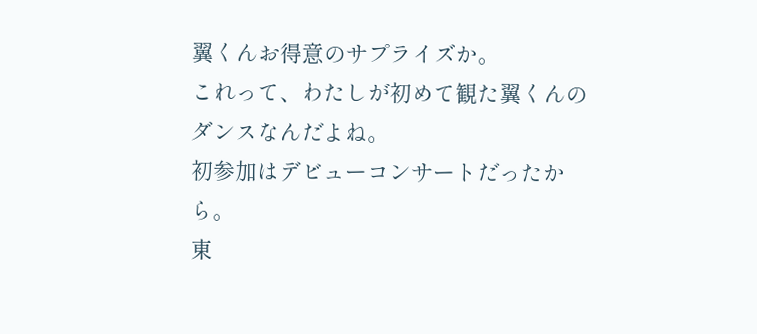翼くんお得意のサプライズか。
これって、わたしが初めて観た翼くんのダンスなんだよね。
初参加はデビューコンサートだったから。
東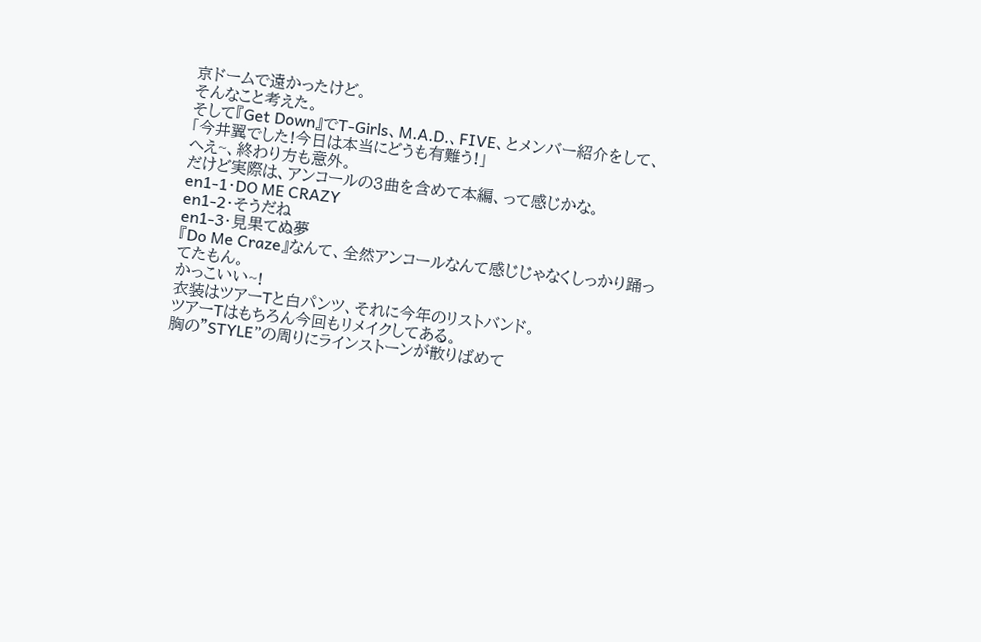京ドームで遠かったけど。
そんなこと考えた。
そして『Get Down』でT-Girls、M.A.D.、FIVE、とメンバー紹介をして、
「今井翼でした!今日は本当にどうも有難う!」
へえ~、終わり方も意外。
だけど実際は、アンコールの3曲を含めて本編、って感じかな。
en1-1・DO ME CRAZY
en1-2・そうだね
en1-3・見果てぬ夢
『Do Me Craze』なんて、全然アンコールなんて感じじゃなくしっかり踊ってたもん。
かっこいい~!
衣装はツアーTと白パンツ、それに今年のリストバンド。
ツアーTはもちろん今回もリメイクしてある。
胸の”STYLE”の周りにラインストーンが散りばめて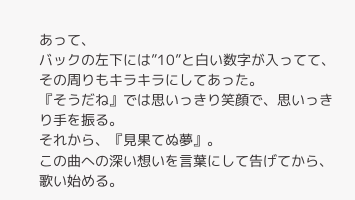あって、
バックの左下には”10”と白い数字が入ってて、
その周りもキラキラにしてあった。
『そうだね』では思いっきり笑顔で、思いっきり手を振る。
それから、『見果てぬ夢』。
この曲への深い想いを言葉にして告げてから、歌い始める。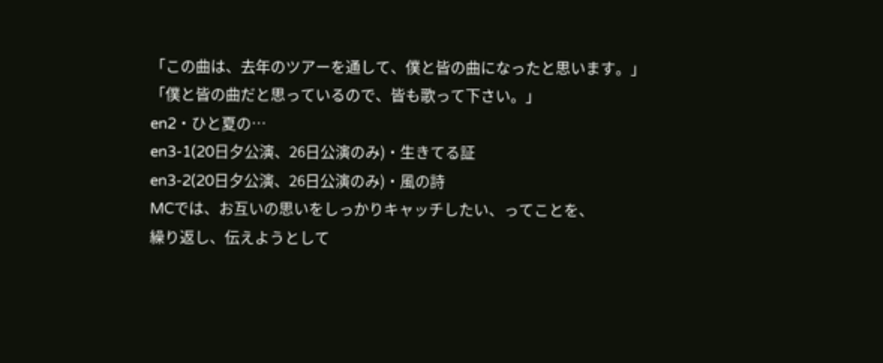「この曲は、去年のツアーを通して、僕と皆の曲になったと思います。」
「僕と皆の曲だと思っているので、皆も歌って下さい。」
en2・ひと夏の…
en3-1(20日夕公演、26日公演のみ)・生きてる証
en3-2(20日夕公演、26日公演のみ)・風の詩
MCでは、お互いの思いをしっかりキャッチしたい、ってことを、
繰り返し、伝えようとして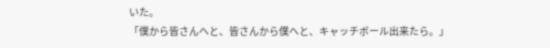いた。
「僕から皆さんへと、皆さんから僕へと、キャッチボール出来たら。」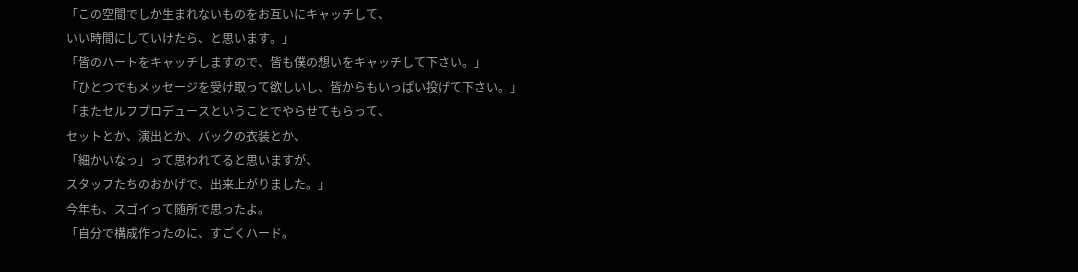「この空間でしか生まれないものをお互いにキャッチして、
いい時間にしていけたら、と思います。」
「皆のハートをキャッチしますので、皆も僕の想いをキャッチして下さい。」
「ひとつでもメッセージを受け取って欲しいし、皆からもいっぱい投げて下さい。」
「またセルフプロデュースということでやらせてもらって、
セットとか、演出とか、バックの衣装とか、
「細かいなっ」って思われてると思いますが、
スタッフたちのおかげで、出来上がりました。」
今年も、スゴイって随所で思ったよ。
「自分で構成作ったのに、すごくハード。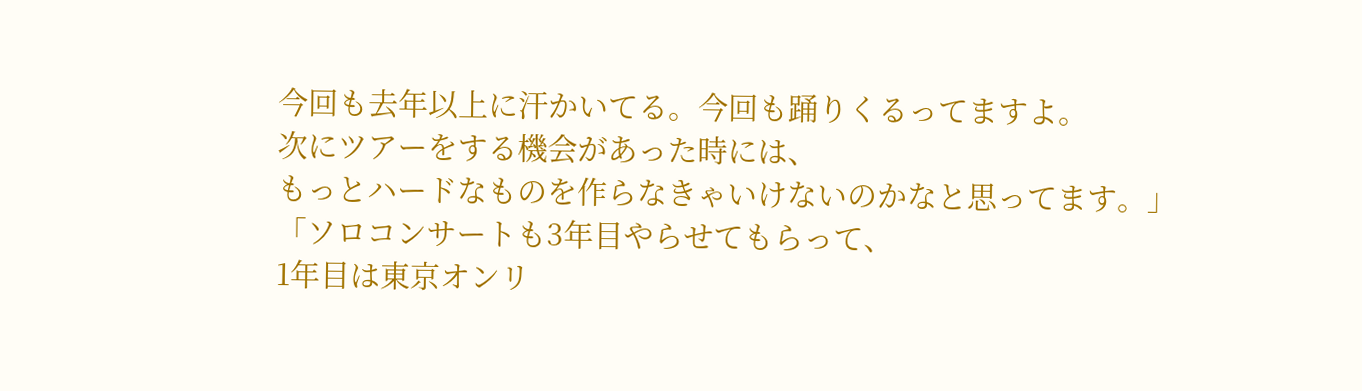今回も去年以上に汗かいてる。今回も踊りくるってますよ。
次にツアーをする機会があった時には、
もっとハードなものを作らなきゃいけないのかなと思ってます。」
「ソロコンサートも3年目やらせてもらって、
1年目は東京オンリ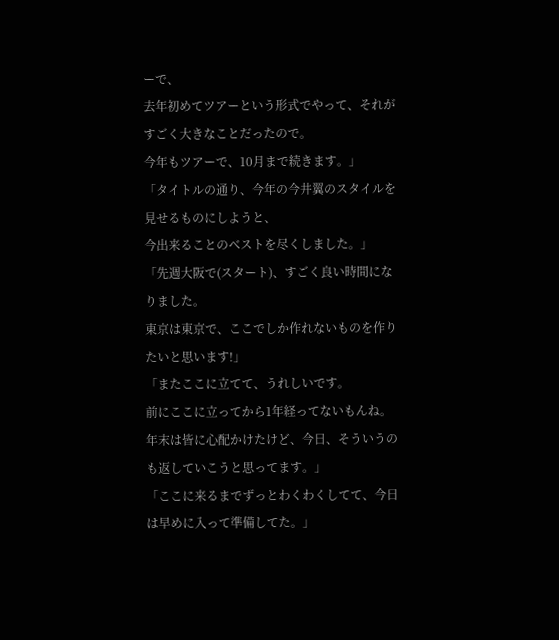ーで、
去年初めてツアーという形式でやって、それがすごく大きなことだったので。
今年もツアーで、10月まで続きます。」
「タイトルの通り、今年の今井翼のスタイルを見せるものにしようと、
今出来ることのベストを尽くしました。」
「先週大阪で(スタート)、すごく良い時間になりました。
東京は東京で、ここでしか作れないものを作りたいと思います!」
「またここに立てて、うれしいです。
前にここに立ってから1年経ってないもんね。
年末は皆に心配かけたけど、今日、そういうのも返していこうと思ってます。」
「ここに来るまでずっとわくわくしてて、今日は早めに入って準備してた。」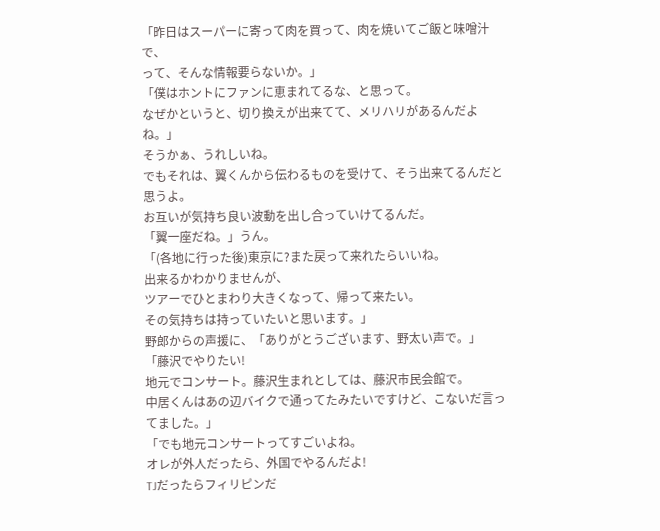「昨日はスーパーに寄って肉を買って、肉を焼いてご飯と味噌汁で、
って、そんな情報要らないか。」
「僕はホントにファンに恵まれてるな、と思って。
なぜかというと、切り換えが出来てて、メリハリがあるんだよね。」
そうかぁ、うれしいね。
でもそれは、翼くんから伝わるものを受けて、そう出来てるんだと思うよ。
お互いが気持ち良い波動を出し合っていけてるんだ。
「翼一座だね。」うん。
「(各地に行った後)東京に?また戻って来れたらいいね。
出来るかわかりませんが、
ツアーでひとまわり大きくなって、帰って来たい。
その気持ちは持っていたいと思います。」
野郎からの声援に、「ありがとうございます、野太い声で。」
「藤沢でやりたい!
地元でコンサート。藤沢生まれとしては、藤沢市民会館で。
中居くんはあの辺バイクで通ってたみたいですけど、こないだ言ってました。」
「でも地元コンサートってすごいよね。
オレが外人だったら、外国でやるんだよ!
TJだったらフィリピンだ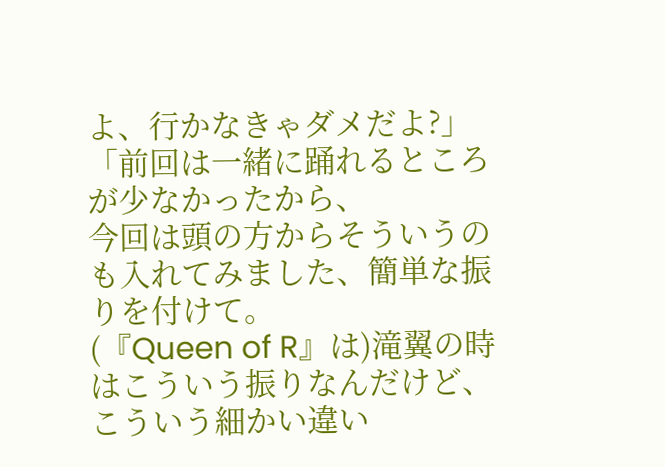よ、行かなきゃダメだよ?」
「前回は一緒に踊れるところが少なかったから、
今回は頭の方からそういうのも入れてみました、簡単な振りを付けて。
(『Queen of R』は)滝翼の時はこういう振りなんだけど、こういう細かい違い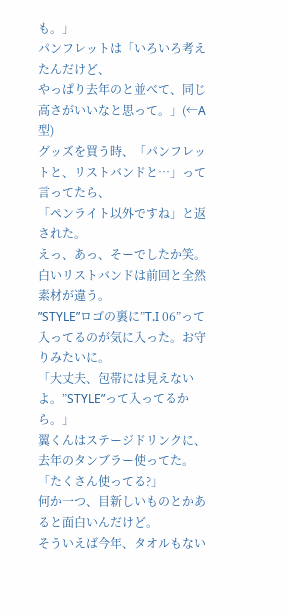も。」
パンフレットは「いろいろ考えたんだけど、
やっぱり去年のと並べて、同じ高さがいいなと思って。」(←A型)
グッズを買う時、「パンフレットと、リストバンドと…」って言ってたら、
「ペンライト以外ですね」と返された。
えっ、あっ、そーでしたか笑。
白いリストバンドは前回と全然素材が違う。
”STYLE”ロゴの裏に”T.I 06”って入ってるのが気に入った。お守りみたいに。
「大丈夫、包帯には見えないよ。”STYLE”って入ってるから。」
翼くんはステージドリンクに、去年のタンブラー使ってた。
「たくさん使ってる?」
何か一つ、目新しいものとかあると面白いんだけど。
そういえば今年、タオルもない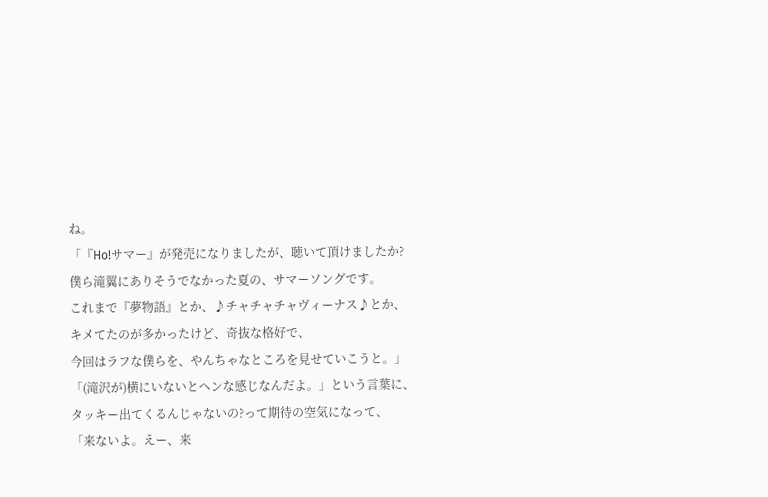ね。
「『Ho!サマー』が発売になりましたが、聴いて頂けましたか?
僕ら滝翼にありそうでなかった夏の、サマーソングです。
これまで『夢物語』とか、♪チャチャチャヴィーナス♪とか、
キメてたのが多かったけど、奇抜な格好で、
今回はラフな僕らを、やんちゃなところを見せていこうと。」
「(滝沢が)横にいないとヘンな感じなんだよ。」という言葉に、
タッキー出てくるんじゃないの?って期待の空気になって、
「来ないよ。えー、来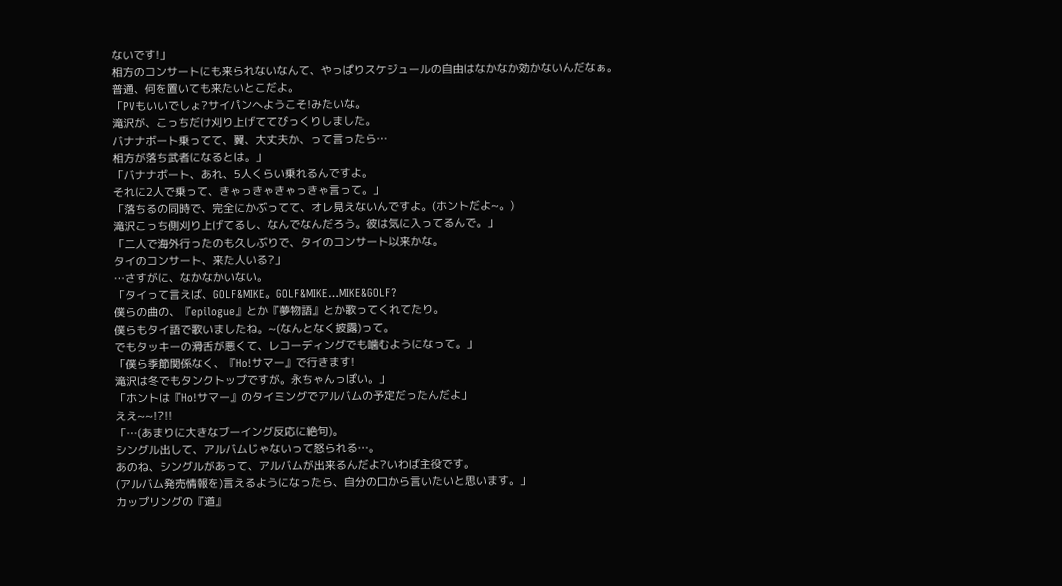ないです!」
相方のコンサートにも来られないなんて、やっぱりスケジュールの自由はなかなか効かないんだなぁ。
普通、何を置いても来たいとこだよ。
「PVもいいでしょ?サイパンへようこそ!みたいな。
滝沢が、こっちだけ刈り上げててびっくりしました。
バナナボート乗ってて、翼、大丈夫か、って言ったら…
相方が落ち武者になるとは。」
「バナナボート、あれ、5人くらい乗れるんですよ。
それに2人で乗って、きゃっきゃきゃっきゃ言って。」
「落ちるの同時で、完全にかぶってて、オレ見えないんですよ。(ホントだよ~。)
滝沢こっち側刈り上げてるし、なんでなんだろう。彼は気に入ってるんで。」
「二人で海外行ったのも久しぶりで、タイのコンサート以来かな。
タイのコンサート、来た人いる?」
…さすがに、なかなかいない。
「タイって言えば、GOLF&MIKE。GOLF&MIKE…MIKE&GOLF?
僕らの曲の、『epilogue』とか『夢物語』とか歌ってくれてたり。
僕らもタイ語で歌いましたね。~(なんとなく披露)って。
でもタッキーの滑舌が悪くて、レコーディングでも噛むようになって。」
「僕ら季節関係なく、『Ho!サマー』で行きます!
滝沢は冬でもタンクトップですが。永ちゃんっぽい。」
「ホントは『Ho!サマー』のタイミングでアルバムの予定だったんだよ」
ええ~~!?!!
「…(あまりに大きなブーイング反応に絶句)。
シングル出して、アルバムじゃないって怒られる…。
あのね、シングルがあって、アルバムが出来るんだよ?いわば主役です。
(アルバム発売情報を)言えるようになったら、自分の口から言いたいと思います。」
カップリングの『道』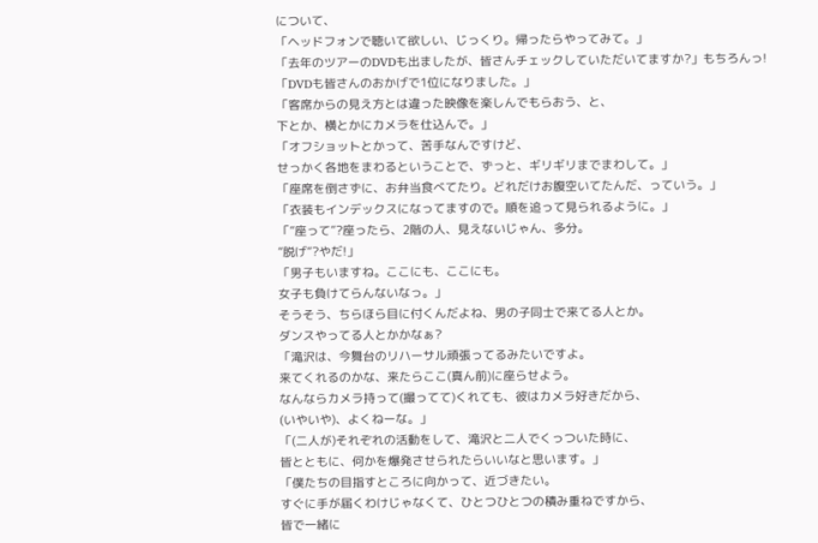について、
「ヘッドフォンで聴いて欲しい、じっくり。帰ったらやってみて。」
「去年のツアーのDVDも出ましたが、皆さんチェックしていただいてますか?」もちろんっ!
「DVDも皆さんのおかげで1位になりました。」
「客席からの見え方とは違った映像を楽しんでもらおう、と、
下とか、横とかにカメラを仕込んで。」
「オフショットとかって、苦手なんですけど、
せっかく各地をまわるということで、ずっと、ギリギリまでまわして。」
「座席を倒さずに、お弁当食べてたり。どれだけお腹空いてたんだ、っていう。」
「衣装もインデックスになってますので。順を追って見られるように。」
「”座って”?座ったら、2階の人、見えないじゃん、多分。
”脱げ”?やだ!」
「男子もいますね。ここにも、ここにも。
女子も負けてらんないなっ。」
そうそう、ちらほら目に付くんだよね、男の子同士で来てる人とか。
ダンスやってる人とかかなぁ?
「滝沢は、今舞台のリハーサル頑張ってるみたいですよ。
来てくれるのかな、来たらここ(真ん前)に座らせよう。
なんならカメラ持って(撮ってて)くれても、彼はカメラ好きだから、
(いやいや)、よくねーな。」
「(二人が)それぞれの活動をして、滝沢と二人でくっついた時に、
皆とともに、何かを爆発させられたらいいなと思います。」
「僕たちの目指すところに向かって、近づきたい。
すぐに手が届くわけじゃなくて、ひとつひとつの積み重ねですから、
皆で一緒に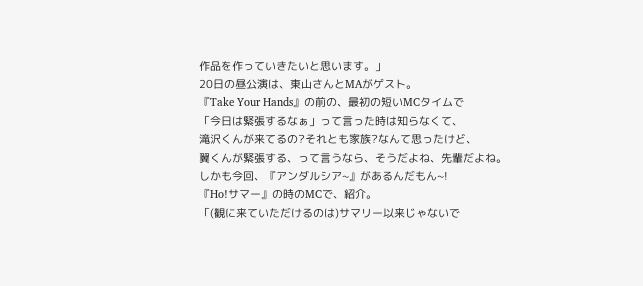作品を作っていきたいと思います。」
20日の昼公演は、東山さんとMAがゲスト。
『Take Your Hands』の前の、最初の短いMCタイムで
「今日は緊張するなぁ」って言った時は知らなくて、
滝沢くんが来てるの?それとも家族?なんて思ったけど、
翼くんが緊張する、って言うなら、そうだよね、先輩だよね。
しかも今回、『アンダルシア~』があるんだもん~!
『Ho!サマー』の時のMCで、紹介。
「(観に来ていただけるのは)サマリー以来じゃないで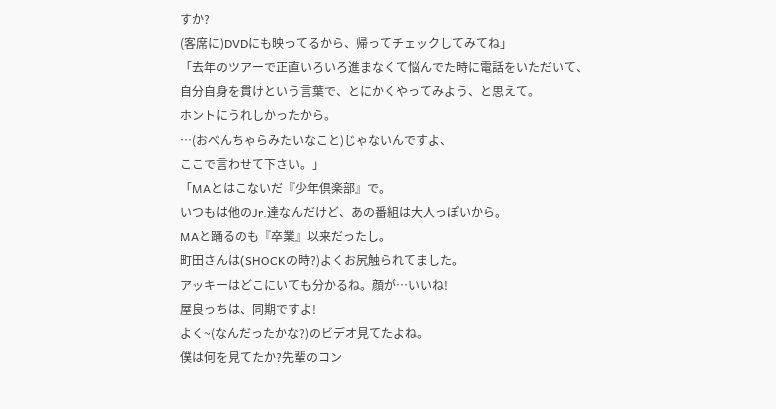すか?
(客席に)DVDにも映ってるから、帰ってチェックしてみてね」
「去年のツアーで正直いろいろ進まなくて悩んでた時に電話をいただいて、
自分自身を貫けという言葉で、とにかくやってみよう、と思えて。
ホントにうれしかったから。
…(おべんちゃらみたいなこと)じゃないんですよ、
ここで言わせて下さい。」
「MAとはこないだ『少年倶楽部』で。
いつもは他のJr.達なんだけど、あの番組は大人っぽいから。
MAと踊るのも『卒業』以来だったし。
町田さんは(SHOCKの時?)よくお尻触られてました。
アッキーはどこにいても分かるね。顔が…いいね!
屋良っちは、同期ですよ!
よく~(なんだったかな?)のビデオ見てたよね。
僕は何を見てたか?先輩のコン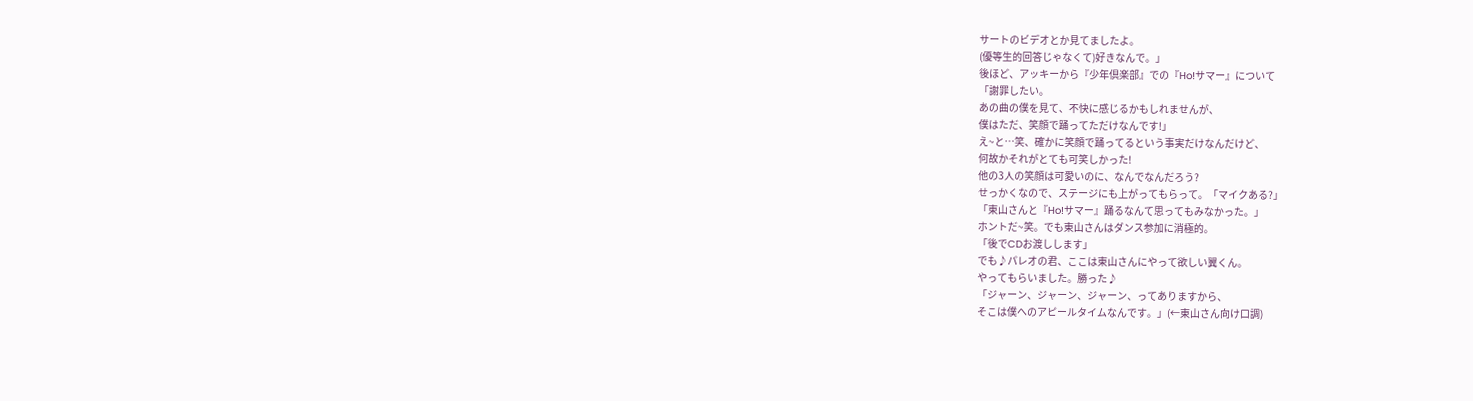サートのビデオとか見てましたよ。
(優等生的回答じゃなくて)好きなんで。」
後ほど、アッキーから『少年倶楽部』での『Ho!サマー』について
「謝罪したい。
あの曲の僕を見て、不快に感じるかもしれませんが、
僕はただ、笑顔で踊ってただけなんです!」
え~と…笑、確かに笑顔で踊ってるという事実だけなんだけど、
何故かそれがとても可笑しかった!
他の3人の笑顔は可愛いのに、なんでなんだろう?
せっかくなので、ステージにも上がってもらって。「マイクある?」
「東山さんと『Ho!サマー』踊るなんて思ってもみなかった。」
ホントだ~笑。でも東山さんはダンス参加に消極的。
「後でCDお渡しします」
でも♪パレオの君、ここは東山さんにやって欲しい翼くん。
やってもらいました。勝った♪
「ジャーン、ジャーン、ジャーン、ってありますから、
そこは僕へのアピールタイムなんです。」(←東山さん向け口調)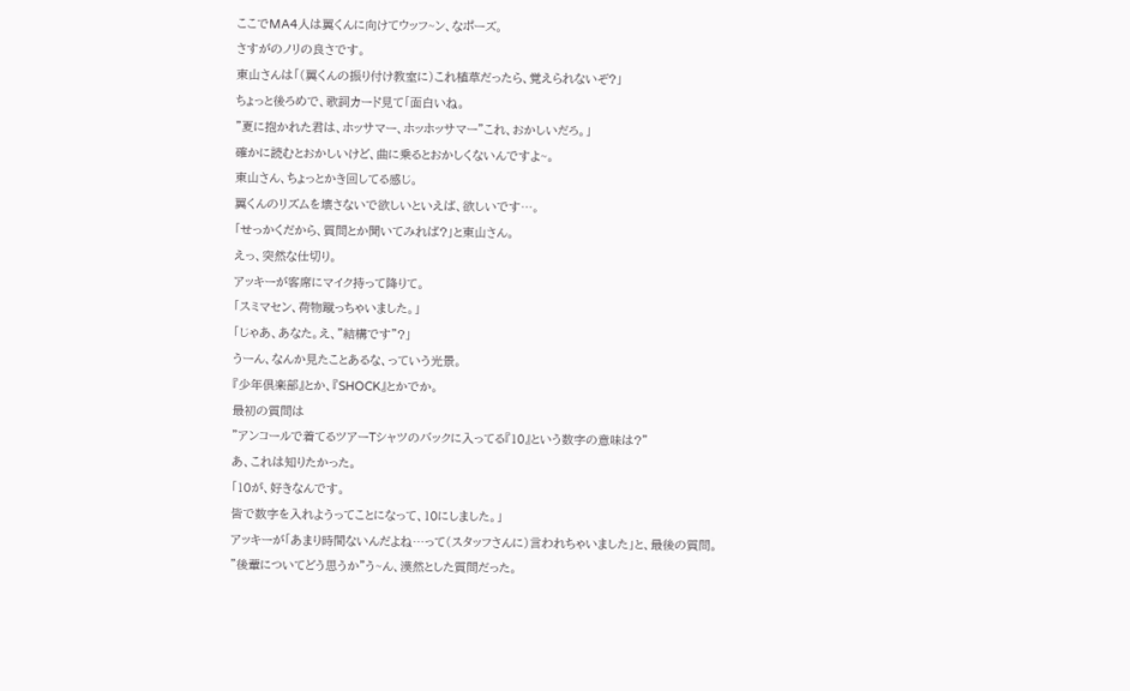ここでMA4人は翼くんに向けてウッフ~ン、なポーズ。
さすがのノリの良さです。
東山さんは「(翼くんの振り付け教室に)これ植草だったら、覚えられないぞ?」
ちょっと後ろめで、歌詞カード見て「面白いね。
”夏に抱かれた君は、ホッサマー、ホッホッサマー”これ、おかしいだろ。」
確かに読むとおかしいけど、曲に乗るとおかしくないんですよ~。
東山さん、ちょっとかき回してる感じ。
翼くんのリズムを壊さないで欲しいといえば、欲しいです…。
「せっかくだから、質問とか聞いてみれば?」と東山さん。
えっ、突然な仕切り。
アッキーが客席にマイク持って降りて。
「スミマセン、荷物蹴っちゃいました。」
「じゃあ、あなた。え、”結構です”?」
うーん、なんか見たことあるな、っていう光景。
『少年倶楽部』とか、『SHOCK』とかでか。
最初の質問は
”アンコールで着てるツアーTシャツのバックに入ってる『10』という数字の意味は?”
あ、これは知りたかった。
「10が、好きなんです。
皆で数字を入れようってことになって、10にしました。」
アッキーが「あまり時間ないんだよね…って(スタッフさんに)言われちゃいました」と、最後の質問。
”後輩についてどう思うか”う~ん、漠然とした質問だった。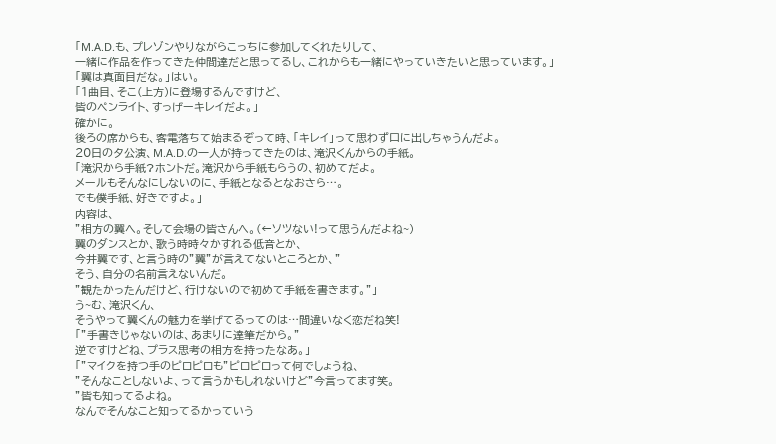「M.A.D.も、プレゾンやりながらこっちに参加してくれたりして、
一緒に作品を作ってきた仲間達だと思ってるし、これからも一緒にやっていきたいと思っています。」
「翼は真面目だな。」はい。
「1曲目、そこ(上方)に登場するんですけど、
皆のペンライト、すっげーキレイだよ。」
確かに。
後ろの席からも、客電落ちて始まるぞって時、「キレイ」って思わず口に出しちゃうんだよ。
20日の夕公演、M.A.D.の一人が持ってきたのは、滝沢くんからの手紙。
「滝沢から手紙?ホントだ。滝沢から手紙もらうの、初めてだよ。
メールもそんなにしないのに、手紙となるとなおさら…。
でも僕手紙、好きですよ。」
内容は、
”相方の翼へ。そして会場の皆さんへ。(←ソツない!って思うんだよね~)
翼のダンスとか、歌う時時々かすれる低音とか、
今井翼です、と言う時の”翼”が言えてないところとか、”
そう、自分の名前言えないんだ。
”観たかったんだけど、行けないので初めて手紙を書きます。”」
う~む、滝沢くん、
そうやって翼くんの魅力を挙げてるってのは…間違いなく恋だね笑!
「”手書きじゃないのは、あまりに達筆だから。”
逆ですけどね、プラス思考の相方を持ったなあ。」
「”マイクを持つ手のピロピロも”ピロピロって何でしょうね、
”そんなことしないよ、って言うかもしれないけど”今言ってます笑。
”皆も知ってるよね。
なんでそんなこと知ってるかっていう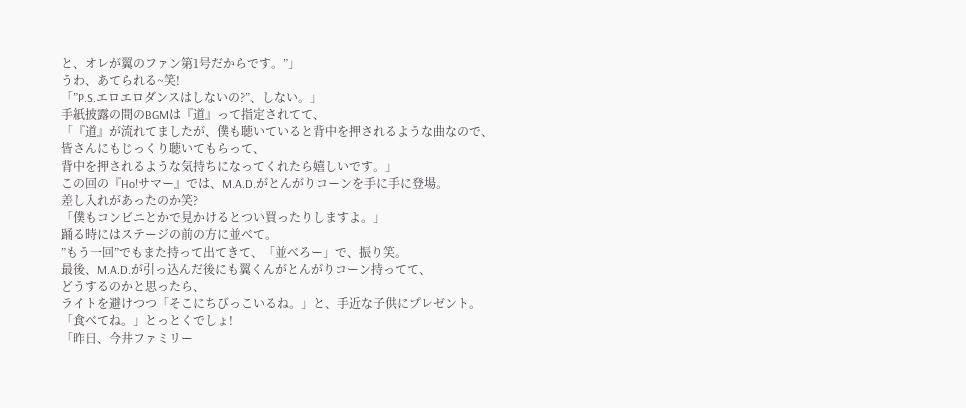と、オレが翼のファン第1号だからです。”」
うわ、あてられる~笑!
「”P.S.エロエロダンスはしないの?”、しない。」
手紙披露の間のBGMは『道』って指定されてて、
「『道』が流れてましたが、僕も聴いていると背中を押されるような曲なので、
皆さんにもじっくり聴いてもらって、
背中を押されるような気持ちになってくれたら嬉しいです。」
この回の『Ho!サマー』では、M.A.D.がとんがりコーンを手に手に登場。
差し入れがあったのか笑?
「僕もコンビニとかで見かけるとつい買ったりしますよ。」
踊る時にはステージの前の方に並べて。
”もう一回”でもまた持って出てきて、「並べろー」で、振り笑。
最後、M.A.D.が引っ込んだ後にも翼くんがとんがりコーン持ってて、
どうするのかと思ったら、
ライトを避けつつ「そこにちびっこいるね。」と、手近な子供にプレゼント。
「食べてね。」とっとくでしょ!
「昨日、今井ファミリー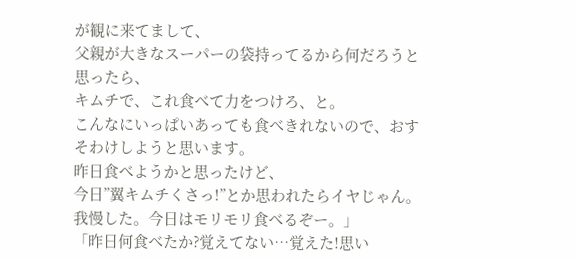が観に来てまして、
父親が大きなスーパーの袋持ってるから何だろうと思ったら、
キムチで、これ食べて力をつけろ、と。
こんなにいっぱいあっても食べきれないので、おすそわけしようと思います。
昨日食べようかと思ったけど、
今日”翼キムチくさっ!”とか思われたらイヤじゃん。
我慢した。今日はモリモリ食べるぞー。」
「昨日何食べたか?覚えてない…覚えた!思い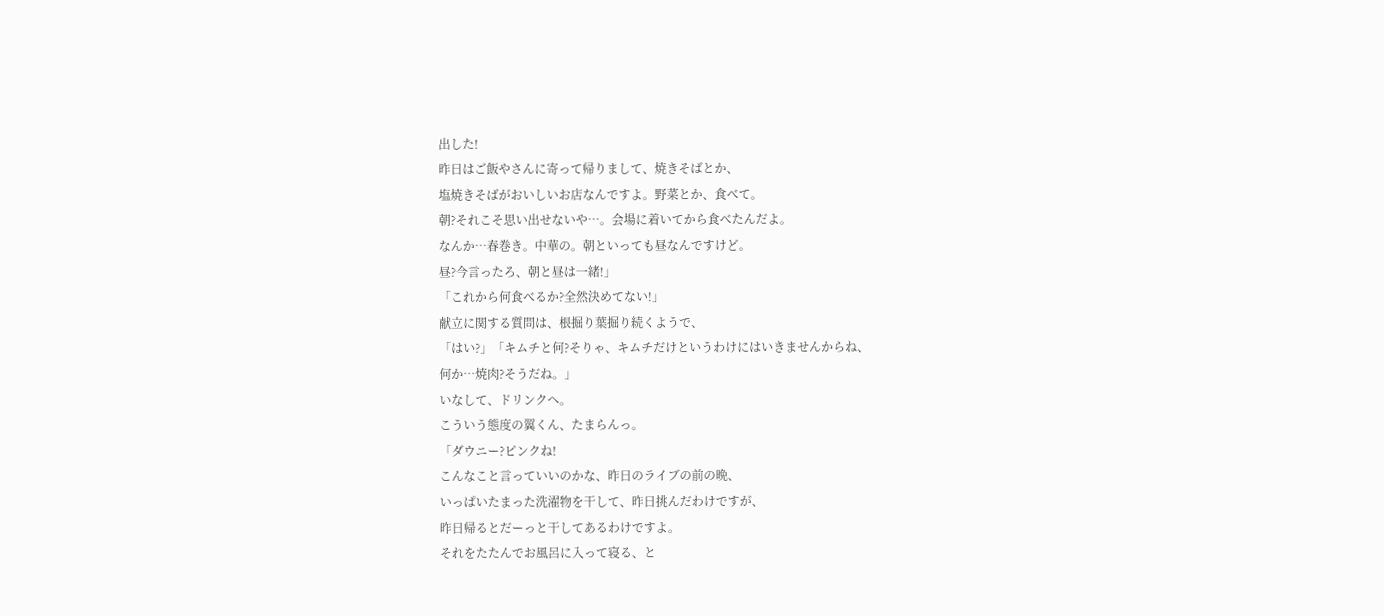出した!
昨日はご飯やさんに寄って帰りまして、焼きそばとか、
塩焼きそばがおいしいお店なんですよ。野菜とか、食べて。
朝?それこそ思い出せないや…。会場に着いてから食べたんだよ。
なんか…春巻き。中華の。朝といっても昼なんですけど。
昼?今言ったろ、朝と昼は一緒!」
「これから何食べるか?全然決めてない!」
献立に関する質問は、根掘り葉掘り続くようで、
「はい?」「キムチと何?そりゃ、キムチだけというわけにはいきませんからね、
何か…焼肉?そうだね。」
いなして、ドリンクへ。
こういう態度の翼くん、たまらんっ。
「ダウニー?ピンクね!
こんなこと言っていいのかな、昨日のライブの前の晩、
いっぱいたまった洗濯物を干して、昨日挑んだわけですが、
昨日帰るとだーっと干してあるわけですよ。
それをたたんでお風呂に入って寝る、と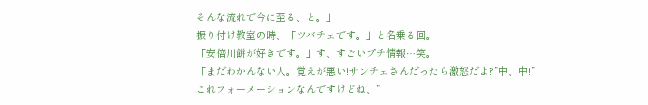そんな流れで今に至る、と。」
振り付け教室の時、「ツバチェです。」と名乗る回。
「安倍川餅が好きです。」す、すごいプチ情報…笑。
「まだわかんない人。覚えが悪い!サンチェさんだったら激怒だよ?”中、中!”
これフォーメーションなんですけどね、”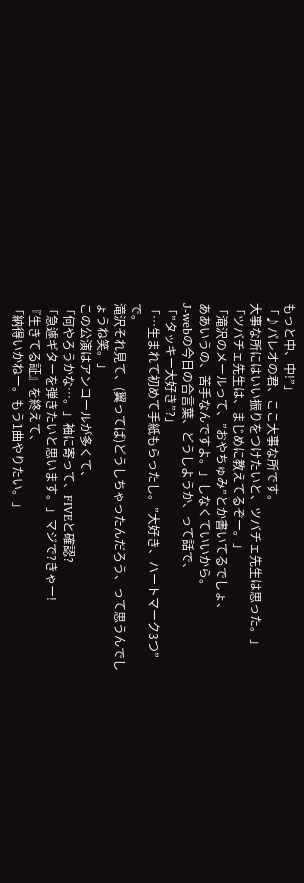もっと中、中!”」
「♪パレオの君、ここ大事な所です。
大事な所にはいい振りをつけたいと、ツバチェ先生は思った。」
「ツバチェ先生は、まじめに教えてるぞー。」
「滝沢のメールって、”おやちゅみ”とか書いてるでしょ、
ああいうの、苦手なんですよ。」しなくていいから。
J-webの今日の合言葉、どうしようか、って話で、
「”タッキー大好き”?」
「…生まれて初めて手紙もらったし。”大好き、ハートマーク3つ”で。
滝沢それ見て、(翼ってば)どうしちゃったんだろう、って思うんでしょうね笑。」
この公演はアンコールが多くて、
「何やろうかな…。」袖に寄って、FIVEと確認?
「急遽ギターを弾きたいと思います。」マジで?きゃー!
『生きてる証』を終えて、
「納得いかねー。もう1曲やりたい。」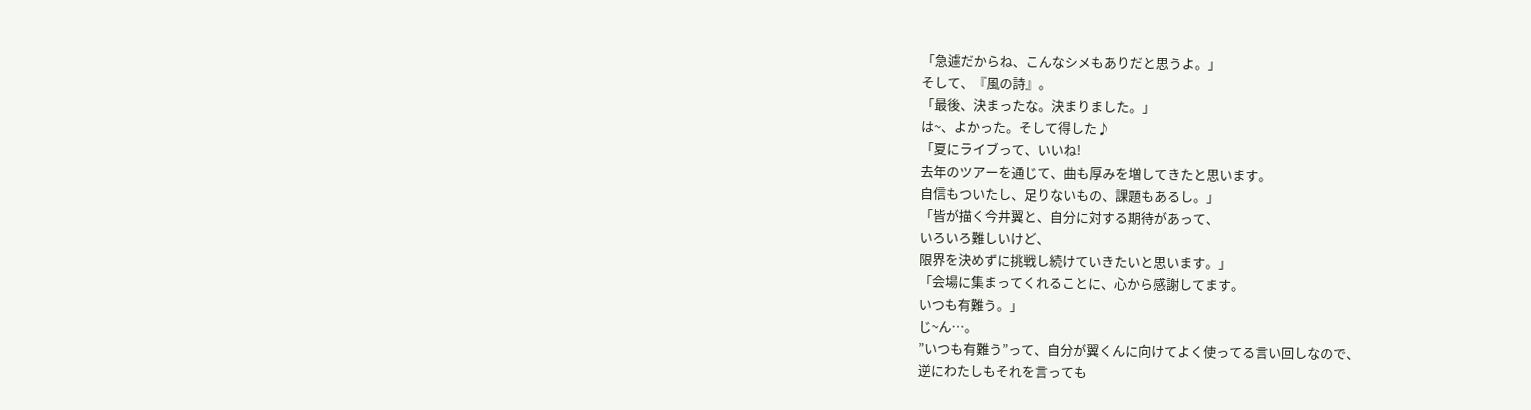「急遽だからね、こんなシメもありだと思うよ。」
そして、『風の詩』。
「最後、決まったな。決まりました。」
は~、よかった。そして得した♪
「夏にライブって、いいね!
去年のツアーを通じて、曲も厚みを増してきたと思います。
自信もついたし、足りないもの、課題もあるし。」
「皆が描く今井翼と、自分に対する期待があって、
いろいろ難しいけど、
限界を決めずに挑戦し続けていきたいと思います。」
「会場に集まってくれることに、心から感謝してます。
いつも有難う。」
じ~ん…。
”いつも有難う”って、自分が翼くんに向けてよく使ってる言い回しなので、
逆にわたしもそれを言っても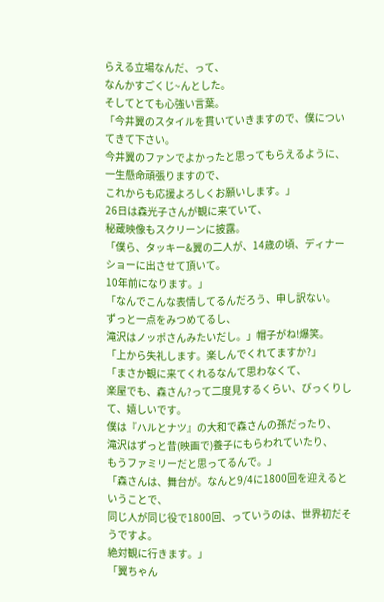らえる立場なんだ、って、
なんかすごくじ~んとした。
そしてとても心強い言葉。
「今井翼のスタイルを貫いていきますので、僕についてきて下さい。
今井翼のファンでよかったと思ってもらえるように、一生懸命頑張りますので、
これからも応援よろしくお願いします。」
26日は森光子さんが観に来ていて、
秘蔵映像もスクリーンに披露。
「僕ら、タッキー&翼の二人が、14歳の頃、ディナーショーに出させて頂いて。
10年前になります。」
「なんでこんな表情してるんだろう、申し訳ない。
ずっと一点をみつめてるし、
滝沢はノッポさんみたいだし。」帽子がね!爆笑。
「上から失礼します。楽しんでくれてますか?」
「まさか観に来てくれるなんて思わなくて、
楽屋でも、森さん?って二度見するくらい、びっくりして、嬉しいです。
僕は『ハルとナツ』の大和で森さんの孫だったり、
滝沢はずっと昔(映画で)養子にもらわれていたり、
もうファミリーだと思ってるんで。」
「森さんは、舞台が。なんと9/4に1800回を迎えるということで、
同じ人が同じ役で1800回、っていうのは、世界初だそうですよ。
絶対観に行きます。」
「翼ちゃん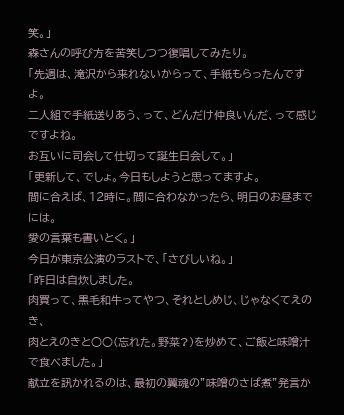笑。」
森さんの呼び方を苦笑しつつ復唱してみたり。
「先週は、滝沢から来れないからって、手紙もらったんですよ。
二人組で手紙送りあう、って、どんだけ仲良いんだ、って感じですよね。
お互いに司会して仕切って誕生日会して。」
「更新して、でしょ。今日もしようと思ってますよ。
間に合えば、12時に。間に合わなかったら、明日のお昼までには。
愛の言葉も書いとく。」
今日が東京公演のラストで、「さびしいね。」
「昨日は自炊しました。
肉買って、黒毛和牛ってやつ、それとしめじ、じゃなくてえのき、
肉とえのきと○○(忘れた。野菜?)を炒めて、ご飯と味噌汁で食べました。」
献立を訊かれるのは、最初の翼魂の”味噌のさば煮”発言か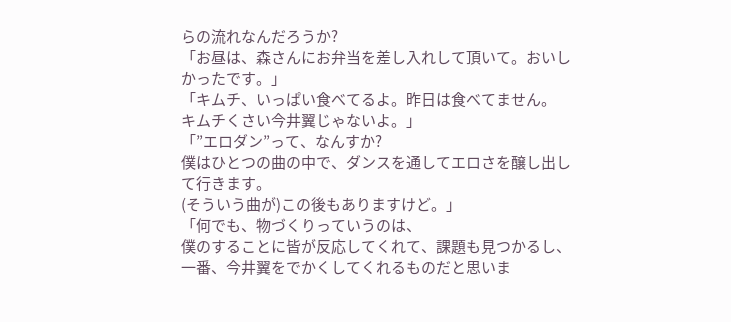らの流れなんだろうか?
「お昼は、森さんにお弁当を差し入れして頂いて。おいしかったです。」
「キムチ、いっぱい食べてるよ。昨日は食べてません。
キムチくさい今井翼じゃないよ。」
「”エロダン”って、なんすか?
僕はひとつの曲の中で、ダンスを通してエロさを醸し出して行きます。
(そういう曲が)この後もありますけど。」
「何でも、物づくりっていうのは、
僕のすることに皆が反応してくれて、課題も見つかるし、
一番、今井翼をでかくしてくれるものだと思いま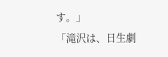す。」
「滝沢は、日生劇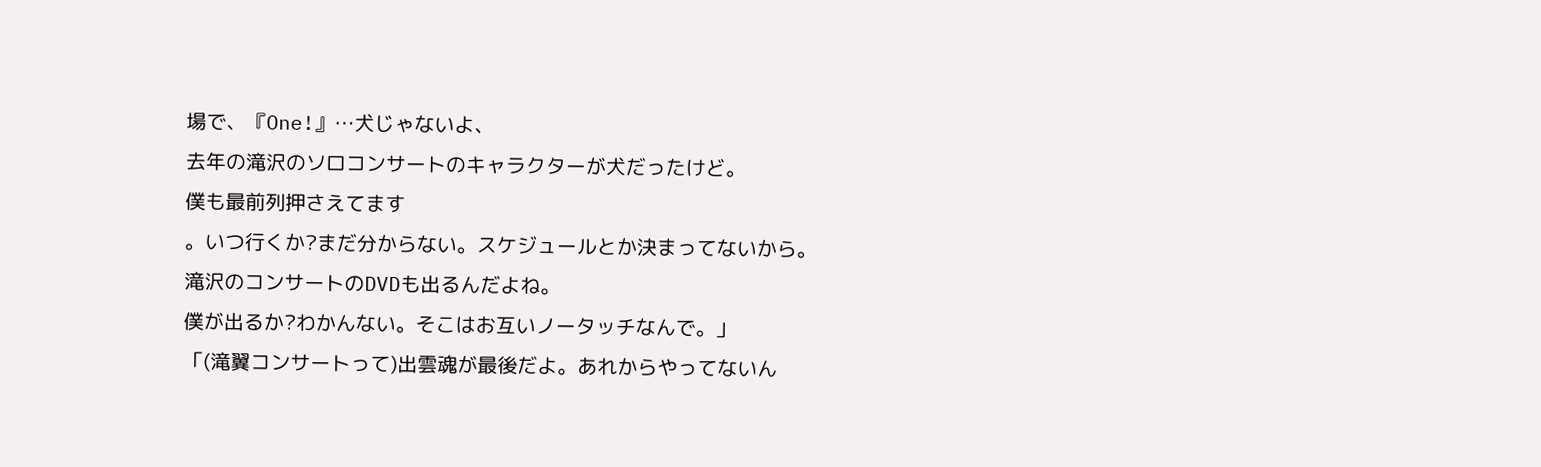場で、『One!』…犬じゃないよ、
去年の滝沢のソロコンサートのキャラクターが犬だったけど。
僕も最前列押さえてます
。いつ行くか?まだ分からない。スケジュールとか決まってないから。
滝沢のコンサートのDVDも出るんだよね。
僕が出るか?わかんない。そこはお互いノータッチなんで。」
「(滝翼コンサートって)出雲魂が最後だよ。あれからやってないん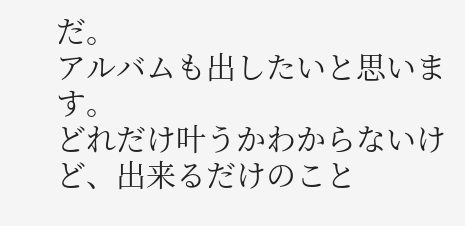だ。
アルバムも出したいと思います。
どれだけ叶うかわからないけど、出来るだけのこと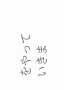をやっていきま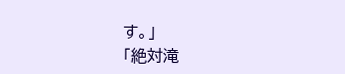す。」
「絶対滝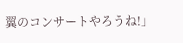翼のコンサートやろうね!」